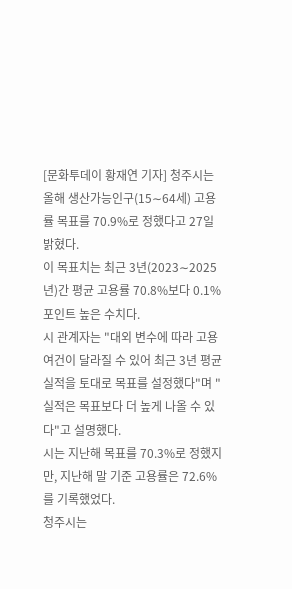[문화투데이 황재연 기자] 청주시는 올해 생산가능인구(15∼64세) 고용률 목표를 70.9%로 정했다고 27일 밝혔다.
이 목표치는 최근 3년(2023∼2025년)간 평균 고용률 70.8%보다 0.1%포인트 높은 수치다.
시 관계자는 "대외 변수에 따라 고용 여건이 달라질 수 있어 최근 3년 평균 실적을 토대로 목표를 설정했다"며 "실적은 목표보다 더 높게 나올 수 있다"고 설명했다.
시는 지난해 목표를 70.3%로 정했지만, 지난해 말 기준 고용률은 72.6%를 기록했었다.
청주시는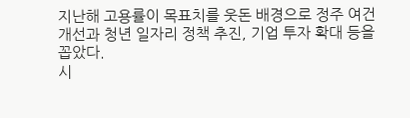지난해 고용률이 목표치를 웃돈 배경으로 정주 여건 개선과 청년 일자리 정책 추진, 기업 투자 확대 등을 꼽았다.
시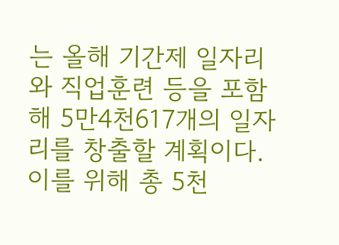는 올해 기간제 일자리와 직업훈련 등을 포함해 5만4천617개의 일자리를 창출할 계획이다.
이를 위해 총 5천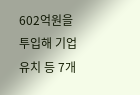602억원을 투입해 기업 유치 등 7개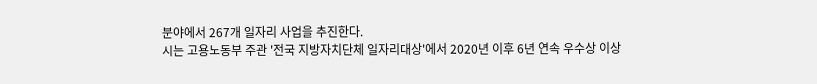분야에서 267개 일자리 사업을 추진한다.
시는 고용노동부 주관 '전국 지방자치단체 일자리대상'에서 2020년 이후 6년 연속 우수상 이상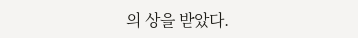의 상을 받았다.